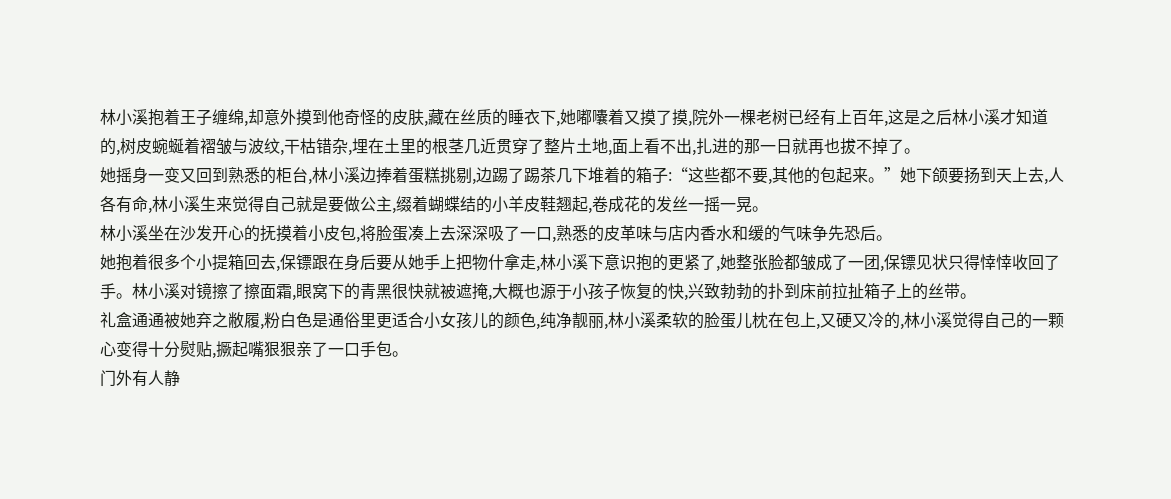林小溪抱着王子缠绵,却意外摸到他奇怪的皮肤,藏在丝质的睡衣下,她嘟囔着又摸了摸,院外一棵老树已经有上百年,这是之后林小溪才知道的,树皮蜿蜒着褶皱与波纹,干枯错杂,埋在土里的根茎几近贯穿了整片土地,面上看不出,扎进的那一日就再也拔不掉了。
她摇身一变又回到熟悉的柜台,林小溪边捧着蛋糕挑剔,边踢了踢茶几下堆着的箱子:“这些都不要,其他的包起来。”她下颌要扬到天上去,人各有命,林小溪生来觉得自己就是要做公主,缀着蝴蝶结的小羊皮鞋翘起,卷成花的发丝一摇一晃。
林小溪坐在沙发开心的抚摸着小皮包,将脸蛋凑上去深深吸了一口,熟悉的皮革味与店内香水和缓的气味争先恐后。
她抱着很多个小提箱回去,保镖跟在身后要从她手上把物什拿走,林小溪下意识抱的更紧了,她整张脸都皱成了一团,保镖见状只得悻悻收回了手。林小溪对镜擦了擦面霜,眼窝下的青黑很快就被遮掩,大概也源于小孩子恢复的快,兴致勃勃的扑到床前拉扯箱子上的丝带。
礼盒通通被她弃之敝履,粉白色是通俗里更适合小女孩儿的颜色,纯净靓丽,林小溪柔软的脸蛋儿枕在包上,又硬又冷的,林小溪觉得自己的一颗心变得十分熨贴,撅起嘴狠狠亲了一口手包。
门外有人静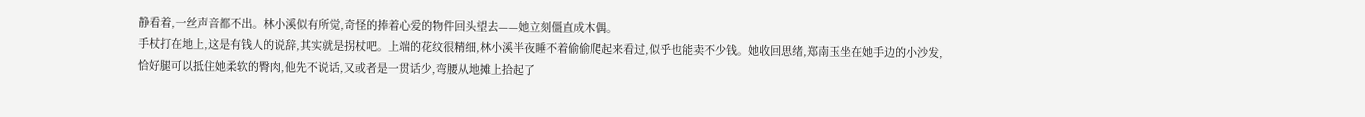静看着,一丝声音都不出。林小溪似有所觉,奇怪的捧着心爱的物件回头望去——她立刻僵直成木偶。
手杖打在地上,这是有钱人的说辞,其实就是拐杖吧。上端的花纹很精细,林小溪半夜睡不着偷偷爬起来看过,似乎也能卖不少钱。她收回思绪,郑南玉坐在她手边的小沙发,恰好腿可以抵住她柔软的臀肉,他先不说话,又或者是一贯话少,弯腰从地摊上拾起了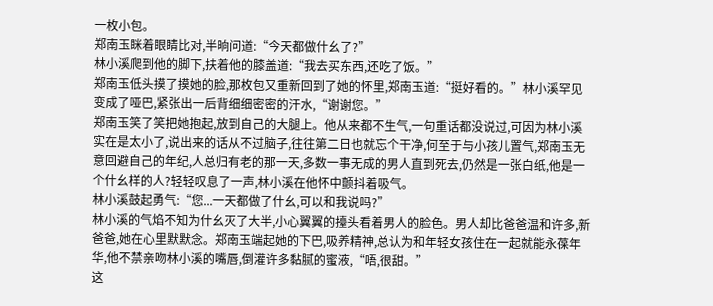一枚小包。
郑南玉眯着眼睛比对,半晌问道:“今天都做什幺了?”
林小溪爬到他的脚下,扶着他的膝盖道:“我去买东西,还吃了饭。”
郑南玉低头摸了摸她的脸,那枚包又重新回到了她的怀里,郑南玉道:“挺好看的。”林小溪罕见变成了哑巴,紧张出一后背细细密密的汗水,“谢谢您。”
郑南玉笑了笑把她抱起,放到自己的大腿上。他从来都不生气,一句重话都没说过,可因为林小溪实在是太小了,说出来的话从不过脑子,往往第二日也就忘个干净,何至于与小孩儿置气,郑南玉无意回避自己的年纪,人总归有老的那一天,多数一事无成的男人直到死去,仍然是一张白纸,他是一个什幺样的人?轻轻叹息了一声,林小溪在他怀中颤抖着吸气。
林小溪鼓起勇气:“您...一天都做了什幺,可以和我说吗?”
林小溪的气焰不知为什幺灭了大半,小心翼翼的擡头看着男人的脸色。男人却比爸爸温和许多,新爸爸,她在心里默默念。郑南玉端起她的下巴,吸养精神,总认为和年轻女孩住在一起就能永葆年华,他不禁亲吻林小溪的嘴唇,倒灌许多黏腻的蜜液,“唔,很甜。”
这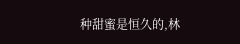种甜蜜是恒久的,林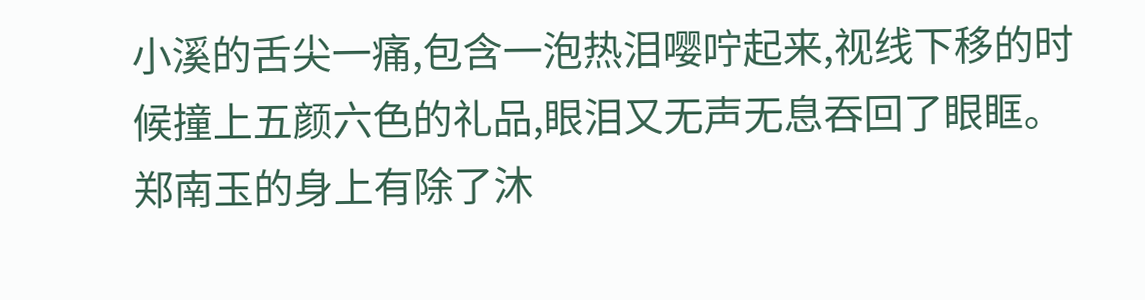小溪的舌尖一痛,包含一泡热泪嘤咛起来,视线下移的时候撞上五颜六色的礼品,眼泪又无声无息吞回了眼眶。郑南玉的身上有除了沐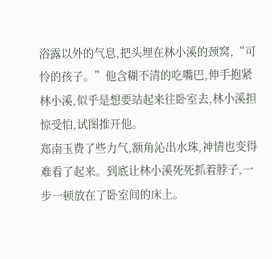浴露以外的气息,把头埋在林小溪的颈窝,“可怜的孩子。”他含糊不清的吃嘴巴,伸手抱紧林小溪,似乎是想要站起来往卧室去,林小溪担惊受怕,试图推开他。
郑南玉费了些力气,额角沁出水珠,神情也变得难看了起来。到底让林小溪死死抓着脖子,一步一顿放在了卧室间的床上。